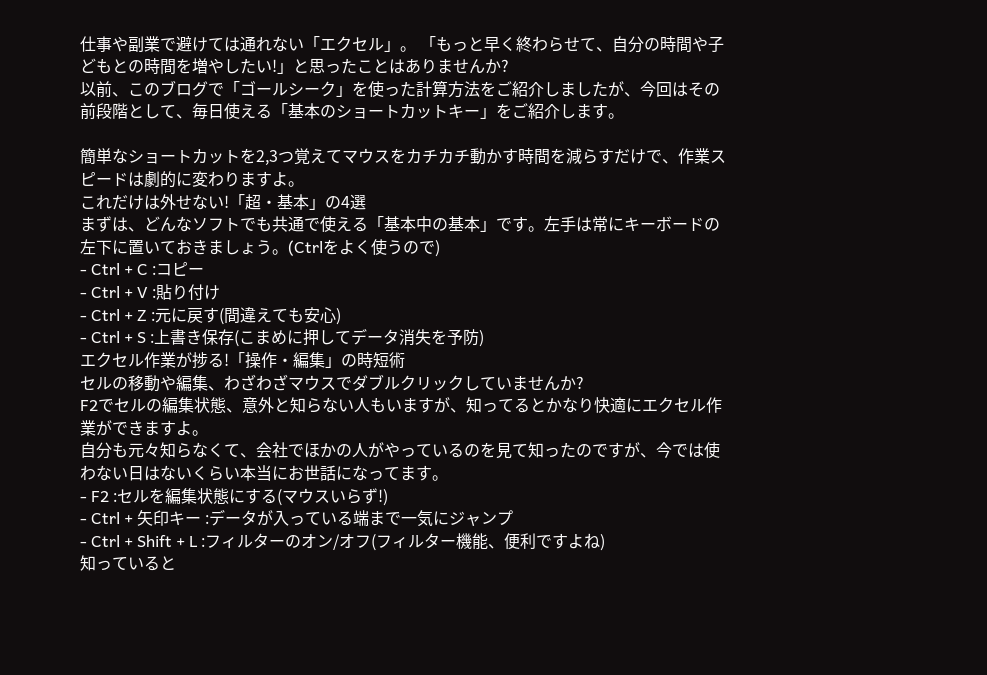仕事や副業で避けては通れない「エクセル」。 「もっと早く終わらせて、自分の時間や子どもとの時間を増やしたい!」と思ったことはありませんか?
以前、このブログで「ゴールシーク」を使った計算方法をご紹介しましたが、今回はその前段階として、毎日使える「基本のショートカットキー」をご紹介します。

簡単なショートカットを2,3つ覚えてマウスをカチカチ動かす時間を減らすだけで、作業スピードは劇的に変わりますよ。
これだけは外せない!「超・基本」の4選
まずは、どんなソフトでも共通で使える「基本中の基本」です。左手は常にキーボードの左下に置いておきましょう。(Ctrlをよく使うので)
- Ctrl + C :コピー
- Ctrl + V :貼り付け
- Ctrl + Z :元に戻す(間違えても安心)
- Ctrl + S :上書き保存(こまめに押してデータ消失を予防)
エクセル作業が捗る!「操作・編集」の時短術
セルの移動や編集、わざわざマウスでダブルクリックしていませんか?
F2でセルの編集状態、意外と知らない人もいますが、知ってるとかなり快適にエクセル作業ができますよ。
自分も元々知らなくて、会社でほかの人がやっているのを見て知ったのですが、今では使わない日はないくらい本当にお世話になってます。
- F2 :セルを編集状態にする(マウスいらず!)
- Ctrl + 矢印キー :データが入っている端まで一気にジャンプ
- Ctrl + Shift + L :フィルターのオン/オフ(フィルター機能、便利ですよね)
知っていると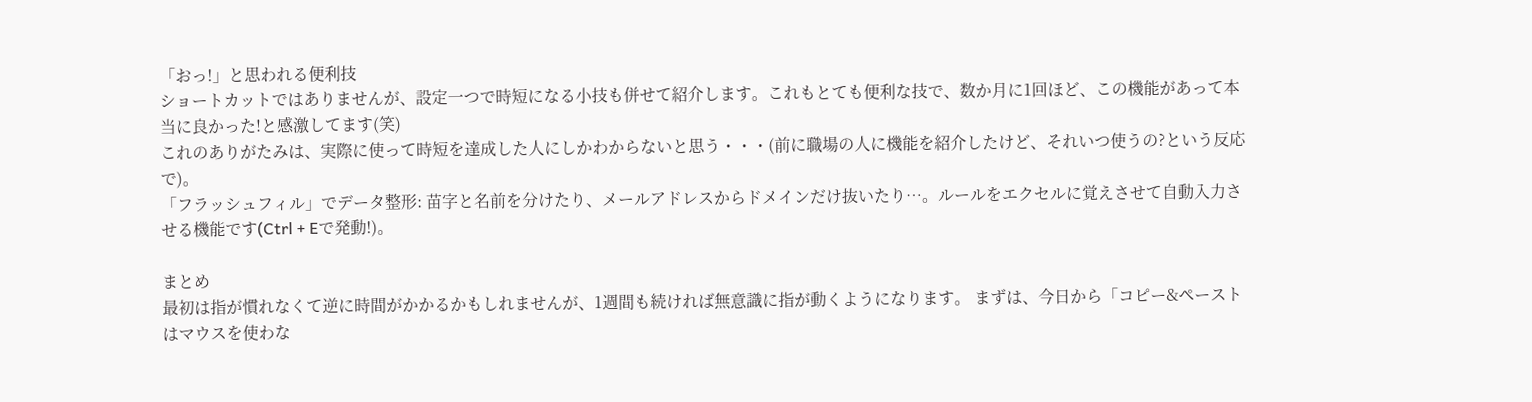「おっ!」と思われる便利技
ショートカットではありませんが、設定一つで時短になる小技も併せて紹介します。これもとても便利な技で、数か月に1回ほど、この機能があって本当に良かった!と感激してます(笑)
これのありがたみは、実際に使って時短を達成した人にしかわからないと思う・・・(前に職場の人に機能を紹介したけど、それいつ使うの?という反応で)。
「フラッシュフィル」でデータ整形: 苗字と名前を分けたり、メールアドレスからドメインだけ抜いたり…。ルールをエクセルに覚えさせて自動入力させる機能です(Ctrl + Eで発動!)。

まとめ
最初は指が慣れなくて逆に時間がかかるかもしれませんが、1週間も続ければ無意識に指が動くようになります。 まずは、今日から「コピー&ペーストはマウスを使わな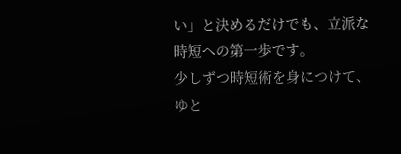い」と決めるだけでも、立派な時短への第一歩です。
少しずつ時短術を身につけて、ゆと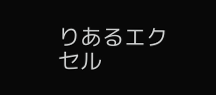りあるエクセル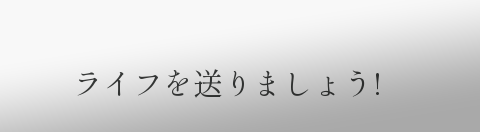ライフを送りましょう!